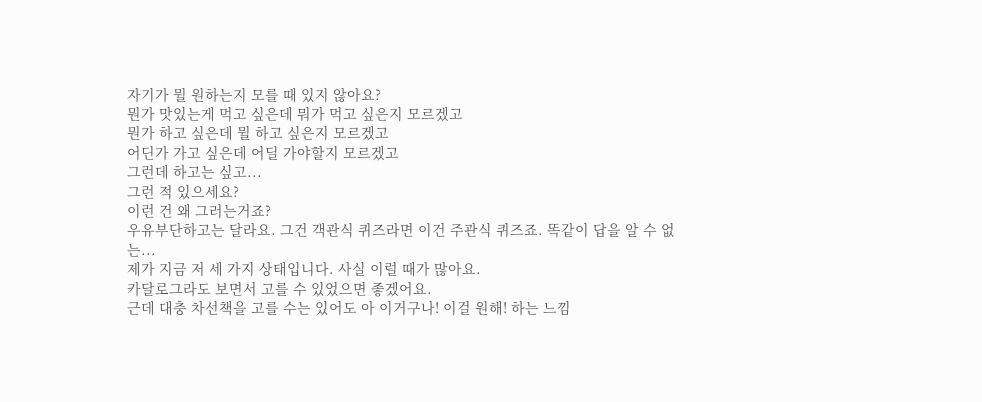자기가 뭘 원하는지 모를 때 있지 않아요?
뭔가 맛있는게 먹고 싶은데 뭐가 먹고 싶은지 모르겠고
뭔가 하고 싶은데 뭘 하고 싶은지 모르겠고
어딘가 가고 싶은데 어딜 가야할지 모르겠고
그런데 하고는 싶고...
그런 적 있으세요?
이런 건 왜 그러는거죠?
우유부단하고는 달라요. 그건 객관식 퀴즈라면 이건 주관식 퀴즈죠. 똑같이 답을 알 수 없는...
제가 지금 저 세 가지 상태입니다. 사실 이럴 때가 많아요.
카달로그라도 보면서 고를 수 있었으면 좋겠어요.
근데 대충 차선책을 고를 수는 있어도 아 이거구나! 이걸 원해! 하는 느낌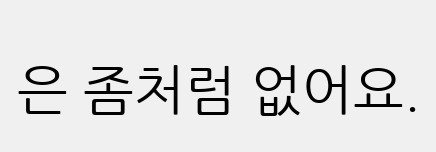은 좀처럼 없어요.